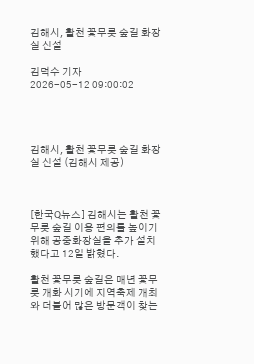김해시, 활천 꽃무릇 숲길 화장실 신설

김덕수 기자
2026-05-12 09:00:02




김해시, 활천 꽃무릇 숲길 화장실 신설 (김해시 제공)



[한국Q뉴스] 김해시는 활천 꽃무릇 숲길 이용 편의를 높이기 위해 공중화장실을 추가 설치했다고 12일 밝혔다.

활천 꽃무릇 숲길은 매년 꽃무릇 개화 시기에 지역축제 개최와 더불어 많은 방문객이 찾는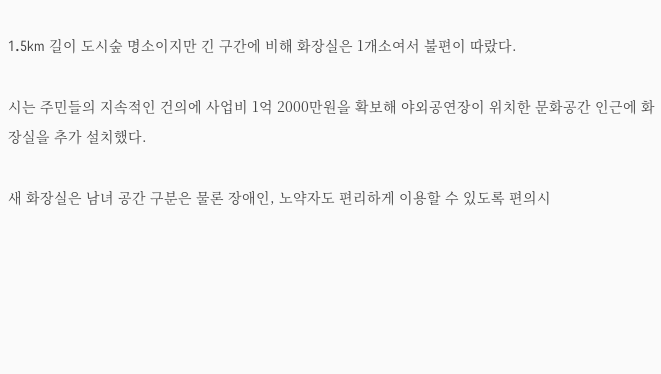1.5km 길이 도시숲 명소이지만 긴 구간에 비해 화장실은 1개소여서 불편이 따랐다.

시는 주민들의 지속적인 건의에 사업비 1억 2000만원을 확보해 야외공연장이 위치한 문화공간 인근에 화장실을 추가 설치했다.

새 화장실은 남녀 공간 구분은 물론 장애인, 노약자도 편리하게 이용할 수 있도록 편의시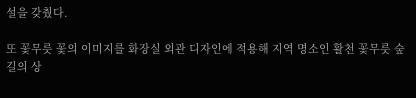설을 갖췄다.

또 꽃무릇 꽃의 이미지를 화장실 외관 디자인에 적용해 지역 명소인 활천 꽃무릇 숲길의 상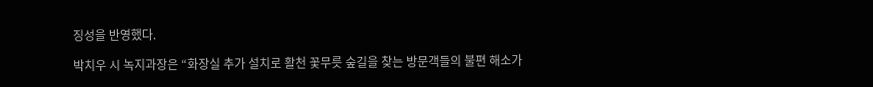징성을 반영했다.

박치우 시 녹지과장은 “화장실 추가 설치로 활천 꽃무릇 숲길을 찾는 방문객들의 불편 해소가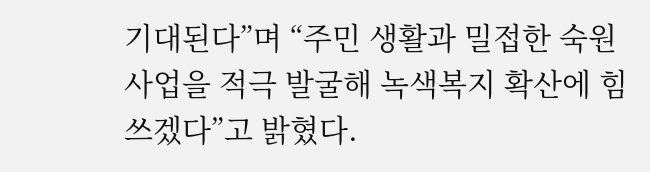기대된다”며 “주민 생활과 밀접한 숙원사업을 적극 발굴해 녹색복지 확산에 힘쓰겠다”고 밝혔다.